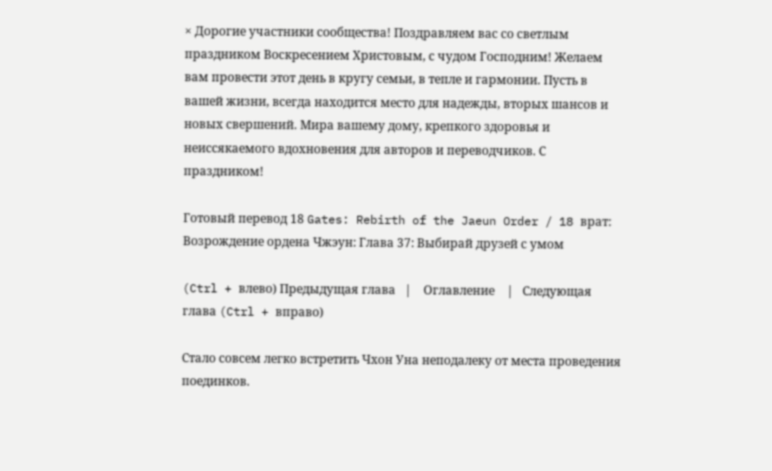× Дорогие участники сообщества! Поздравляем вас со светлым праздником Воскресением Христовым, с чудом Господним! Желаем вам провести этот день в кругу семьи, в тепле и гармонии. Пусть в вашей жизни, всегда находится место для надежды, вторых шансов и новых свершений. Мира вашему дому, крепкого здоровья и неиссякаемого вдохновения для авторов и переводчиков. С праздником!

Готовый перевод 18 Gates: Rebirth of the Jaeun Order / 18 врат: Возрождение ордена Чжэун: Глава 37: Выбирай друзей с умом

(Ctrl + влево) Предыдущая глава   |    Оглавление    |   Следующая глава (Ctrl + вправо)

Стало совсем легко встретить Чхон Уна неподалеку от места проведения поединков.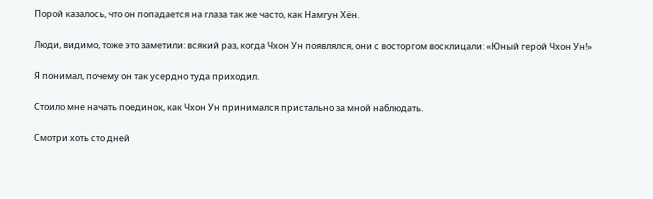Порой казалось, что он попадается на глаза так же часто, как Намгун Хён.

Люди, видимо, тоже это заметили: всякий раз, когда Чхон Ун появлялся, они с восторгом восклицали: «Юный герой Чхон Ун!»

Я понимал, почему он так усердно туда приходил.

Стоило мне начать поединок, как Чхон Ун принимался пристально за мной наблюдать.

Смотри хоть сто дней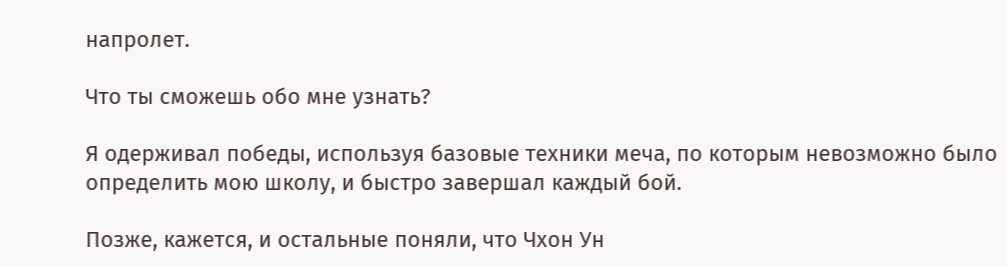напролет.

Что ты сможешь обо мне узнать?

Я одерживал победы, используя базовые техники меча, по которым невозможно было определить мою школу, и быстро завершал каждый бой.

Позже, кажется, и остальные поняли, что Чхон Ун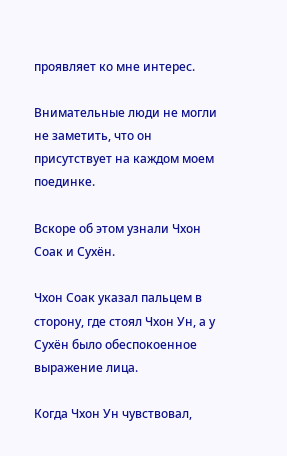проявляет ко мне интерес.

Внимательные люди не могли не заметить, что он присутствует на каждом моем поединке.

Вскоре об этом узнали Чхон Соак и Сухён.

Чхон Соак указал пальцем в сторону, где стоял Чхон Ун, а у Сухён было обеспокоенное выражение лица.

Когда Чхон Ун чувствовал,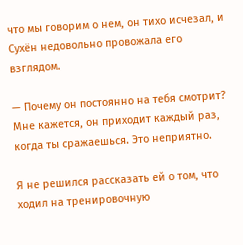что мы говорим о нем, он тихо исчезал, и Сухён недовольно провожала его взглядом.

— Почему он постоянно на тебя смотрит? Мне кажется, он приходит каждый раз, когда ты сражаешься. Это неприятно.

Я не решился рассказать ей о том, что ходил на тренировочную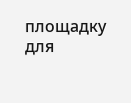площадку для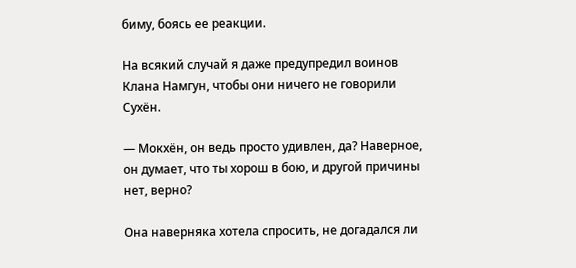биму, боясь ее реакции.

На всякий случай я даже предупредил воинов Клана Намгун, чтобы они ничего не говорили Сухён.

— Мокхён, он ведь просто удивлен, да? Наверное, он думает, что ты хорош в бою, и другой причины нет, верно?

Она наверняка хотела спросить, не догадался ли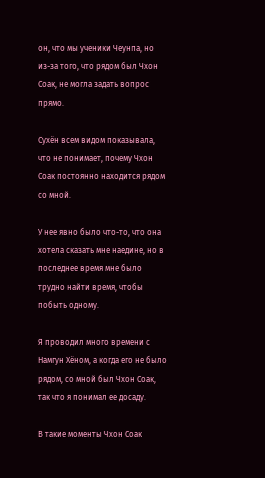он, что мы ученики Чеунпа, но из-за того, что рядом был Чхон Соак, не могла задать вопрос прямо.

Сухён всем видом показывала, что не понимает, почему Чхон Соак постоянно находится рядом со мной.

У нее явно было что-то, что она хотела сказать мне наедине, но в последнее время мне было трудно найти время, чтобы побыть одному.

Я проводил много времени с Намгун Хёном, а когда его не было рядом, со мной был Чхон Соак, так что я понимал ее досаду.

В такие моменты Чхон Соак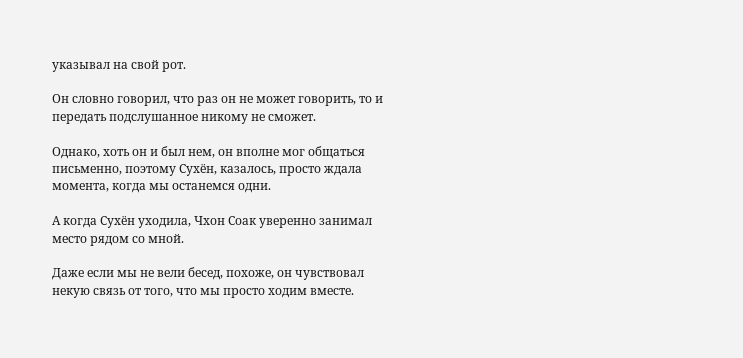указывал на свой рот.

Он словно говорил, что раз он не может говорить, то и передать подслушанное никому не сможет.

Однако, хоть он и был нем, он вполне мог общаться письменно, поэтому Сухён, казалось, просто ждала момента, когда мы останемся одни.

А когда Сухён уходила, Чхон Соак уверенно занимал место рядом со мной.

Даже если мы не вели бесед, похоже, он чувствовал некую связь от того, что мы просто ходим вместе.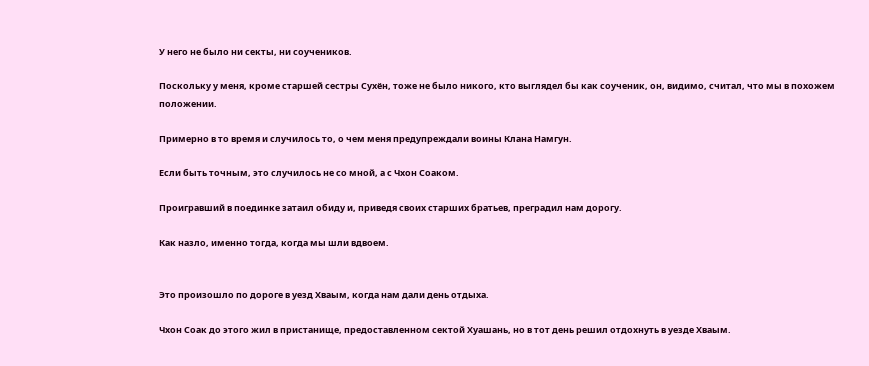У него не было ни секты, ни соучеников.

Поскольку у меня, кроме старшей сестры Сухён, тоже не было никого, кто выглядел бы как соученик, он, видимо, считал, что мы в похожем положении.

Примерно в то время и случилось то, о чем меня предупреждали воины Клана Намгун.

Если быть точным, это случилось не со мной, а с Чхон Соаком.

Проигравший в поединке затаил обиду и, приведя своих старших братьев, преградил нам дорогу.

Как назло, именно тогда, когда мы шли вдвоем.


Это произошло по дороге в уезд Хваым, когда нам дали день отдыха.

Чхон Соак до этого жил в пристанище, предоставленном сектой Хуашань, но в тот день решил отдохнуть в уезде Хваым.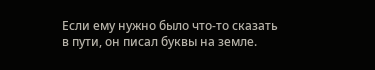Если ему нужно было что-то сказать в пути, он писал буквы на земле.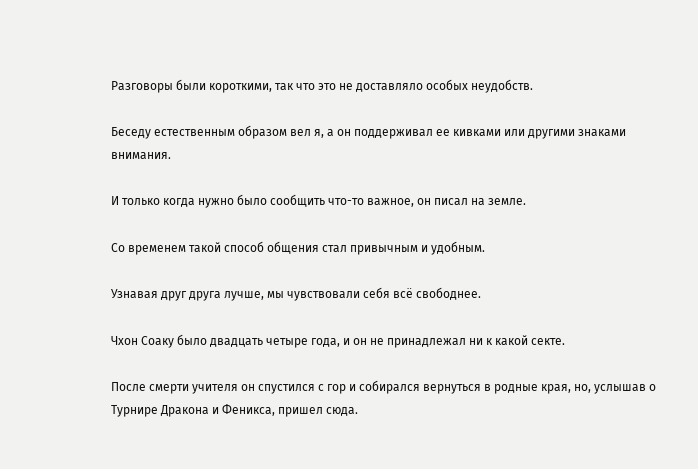Разговоры были короткими, так что это не доставляло особых неудобств.

Беседу естественным образом вел я, а он поддерживал ее кивками или другими знаками внимания.

И только когда нужно было сообщить что-то важное, он писал на земле.

Со временем такой способ общения стал привычным и удобным.

Узнавая друг друга лучше, мы чувствовали себя всё свободнее.

Чхон Соаку было двадцать четыре года, и он не принадлежал ни к какой секте.

После смерти учителя он спустился с гор и собирался вернуться в родные края, но, услышав о Турнире Дракона и Феникса, пришел сюда.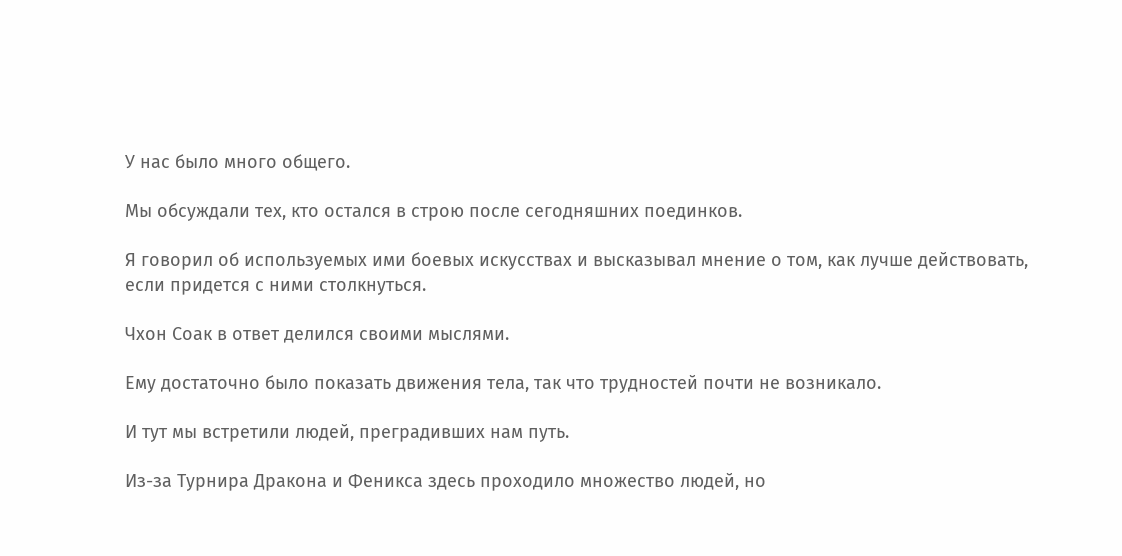У нас было много общего.

Мы обсуждали тех, кто остался в строю после сегодняшних поединков.

Я говорил об используемых ими боевых искусствах и высказывал мнение о том, как лучше действовать, если придется с ними столкнуться.

Чхон Соак в ответ делился своими мыслями.

Ему достаточно было показать движения тела, так что трудностей почти не возникало.

И тут мы встретили людей, преградивших нам путь.

Из-за Турнира Дракона и Феникса здесь проходило множество людей, но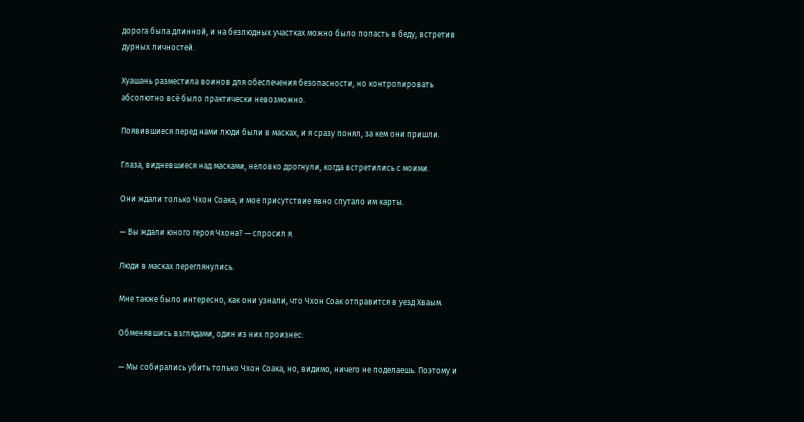дорога была длинной, и на безлюдных участках можно было попасть в беду, встретив дурных личностей.

Хуашань разместила воинов для обеспечения безопасности, но контролировать абсолютно всё было практически невозможно.

Появившиеся перед нами люди были в масках, и я сразу понял, за кем они пришли.

Глаза, видневшиеся над масками, неловко дрогнули, когда встретились с моими.

Они ждали только Чхон Соака, и мое присутствие явно спутало им карты.

— Вы ждали юного героя Чхона? — спросил я.

Люди в масках переглянулись.

Мне также было интересно, как они узнали, что Чхон Соак отправится в уезд Хваым.

Обменявшись взглядами, один из них произнес:

— Мы собирались убить только Чхон Соака, но, видимо, ничего не поделаешь. Поэтому и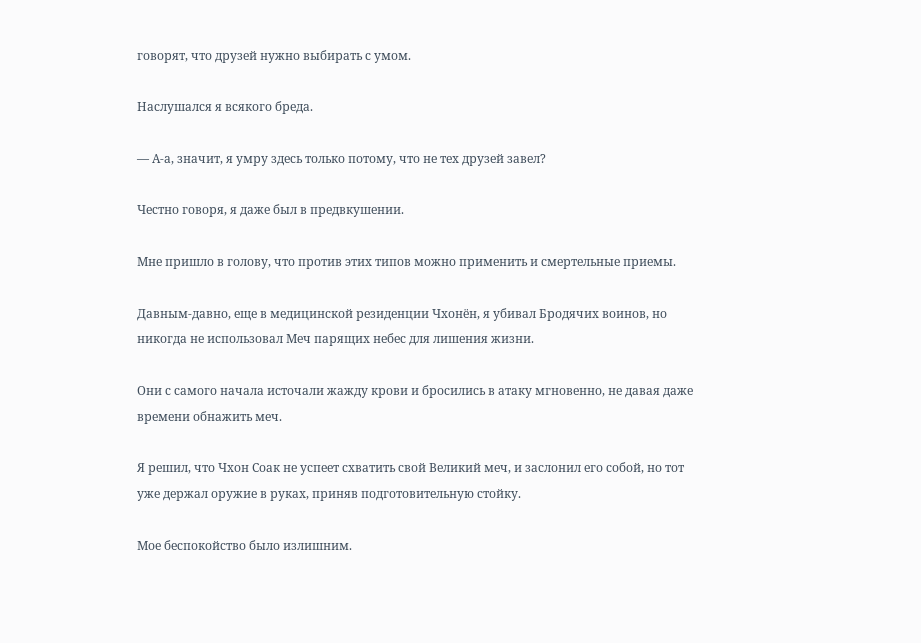говорят, что друзей нужно выбирать с умом.

Наслушался я всякого бреда.

— А-а, значит, я умру здесь только потому, что не тех друзей завел?

Честно говоря, я даже был в предвкушении.

Мне пришло в голову, что против этих типов можно применить и смертельные приемы.

Давным-давно, еще в медицинской резиденции Чхонён, я убивал Бродячих воинов, но никогда не использовал Меч парящих небес для лишения жизни.

Они с самого начала источали жажду крови и бросились в атаку мгновенно, не давая даже времени обнажить меч.

Я решил, что Чхон Соак не успеет схватить свой Великий меч, и заслонил его собой, но тот уже держал оружие в руках, приняв подготовительную стойку.

Мое беспокойство было излишним.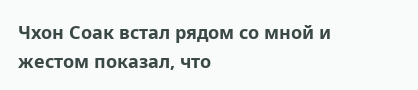Чхон Соак встал рядом со мной и жестом показал, что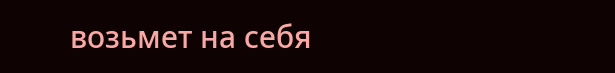возьмет на себя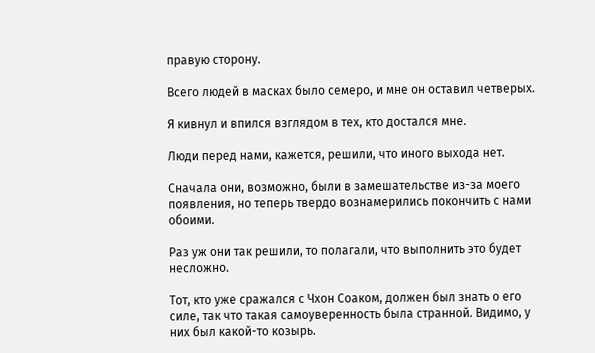правую сторону.

Всего людей в масках было семеро, и мне он оставил четверых.

Я кивнул и впился взглядом в тех, кто достался мне.

Люди перед нами, кажется, решили, что иного выхода нет.

Сначала они, возможно, были в замешательстве из-за моего появления, но теперь твердо вознамерились покончить с нами обоими.

Раз уж они так решили, то полагали, что выполнить это будет несложно.

Тот, кто уже сражался с Чхон Соаком, должен был знать о его силе, так что такая самоуверенность была странной. Видимо, у них был какой-то козырь.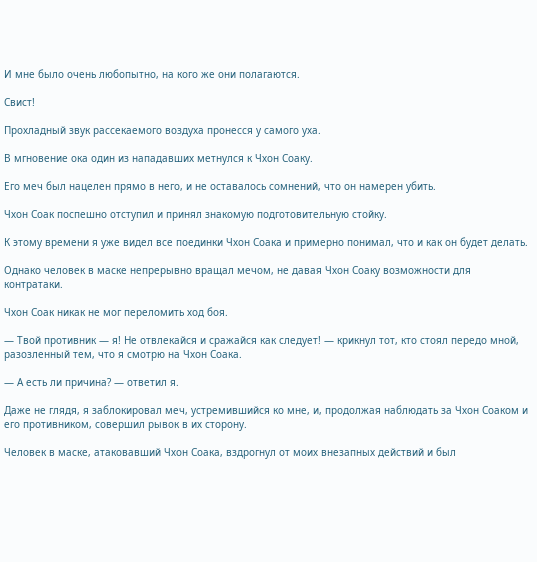И мне было очень любопытно, на кого же они полагаются.

Свист!

Прохладный звук рассекаемого воздуха пронесся у самого уха.

В мгновение ока один из нападавших метнулся к Чхон Соаку.

Его меч был нацелен прямо в него, и не оставалось сомнений, что он намерен убить.

Чхон Соак поспешно отступил и принял знакомую подготовительную стойку.

К этому времени я уже видел все поединки Чхон Соака и примерно понимал, что и как он будет делать.

Однако человек в маске непрерывно вращал мечом, не давая Чхон Соаку возможности для контратаки.

Чхон Соак никак не мог переломить ход боя.

— Твой противник — я! Не отвлекайся и сражайся как следует! — крикнул тот, кто стоял передо мной, разозленный тем, что я смотрю на Чхон Соака.

— А есть ли причина? — ответил я.

Даже не глядя, я заблокировал меч, устремившийся ко мне, и, продолжая наблюдать за Чхон Соаком и его противником, совершил рывок в их сторону.

Человек в маске, атаковавший Чхон Соака, вздрогнул от моих внезапных действий и был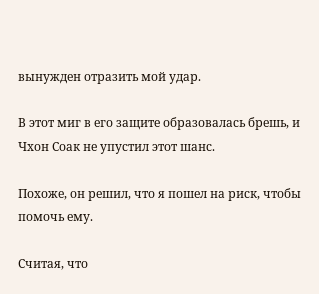вынужден отразить мой удар.

В этот миг в его защите образовалась брешь, и Чхон Соак не упустил этот шанс.

Похоже, он решил, что я пошел на риск, чтобы помочь ему.

Считая, что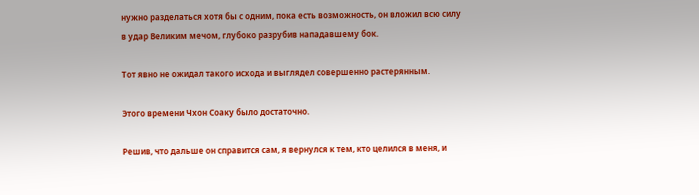нужно разделаться хотя бы с одним, пока есть возможность, он вложил всю силу в удар Великим мечом, глубоко разрубив нападавшему бок.

Тот явно не ожидал такого исхода и выглядел совершенно растерянным.

Этого времени Чхон Соаку было достаточно.

Решив, что дальше он справится сам, я вернулся к тем, кто целился в меня, и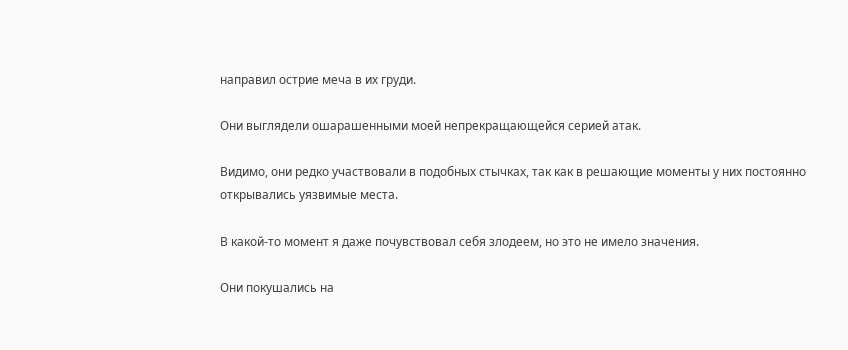направил острие меча в их груди.

Они выглядели ошарашенными моей непрекращающейся серией атак.

Видимо, они редко участвовали в подобных стычках, так как в решающие моменты у них постоянно открывались уязвимые места.

В какой-то момент я даже почувствовал себя злодеем, но это не имело значения.

Они покушались на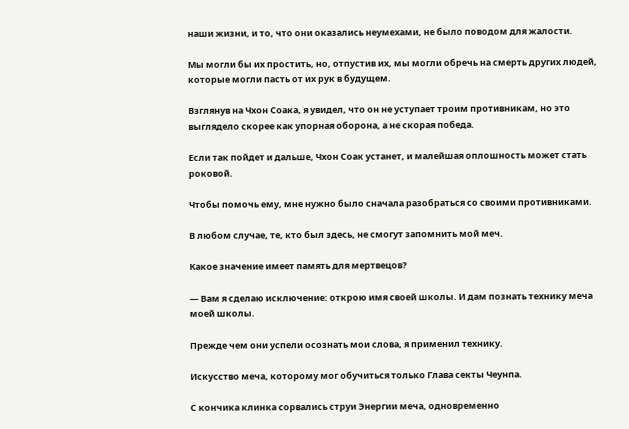наши жизни, и то, что они оказались неумехами, не было поводом для жалости.

Мы могли бы их простить, но, отпустив их, мы могли обречь на смерть других людей, которые могли пасть от их рук в будущем.

Взглянув на Чхон Соака, я увидел, что он не уступает троим противникам, но это выглядело скорее как упорная оборона, а не скорая победа.

Если так пойдет и дальше, Чхон Соак устанет, и малейшая оплошность может стать роковой.

Чтобы помочь ему, мне нужно было сначала разобраться со своими противниками.

В любом случае, те, кто был здесь, не смогут запомнить мой меч.

Какое значение имеет память для мертвецов?

— Вам я сделаю исключение: открою имя своей школы. И дам познать технику меча моей школы.

Прежде чем они успели осознать мои слова, я применил технику.

Искусство меча, которому мог обучиться только Глава секты Чеунпа.

С кончика клинка сорвались струи Энергии меча, одновременно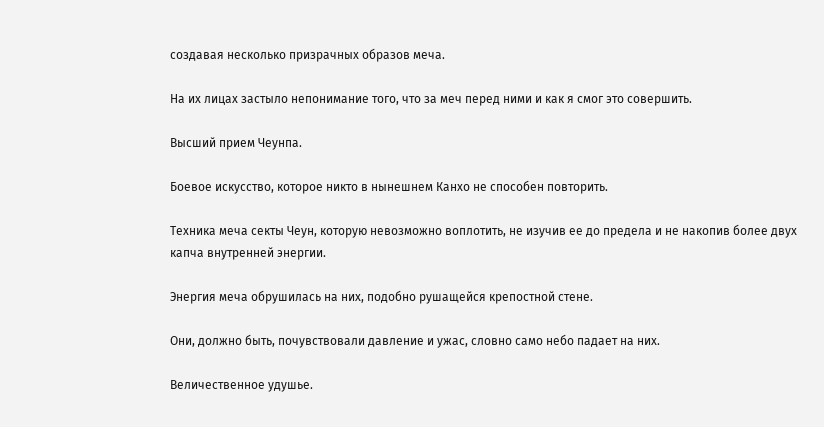создавая несколько призрачных образов меча.

На их лицах застыло непонимание того, что за меч перед ними и как я смог это совершить.

Высший прием Чеунпа.

Боевое искусство, которое никто в нынешнем Канхо не способен повторить.

Техника меча секты Чеун, которую невозможно воплотить, не изучив ее до предела и не накопив более двух капча внутренней энергии.

Энергия меча обрушилась на них, подобно рушащейся крепостной стене.

Они, должно быть, почувствовали давление и ужас, словно само небо падает на них.

Величественное удушье.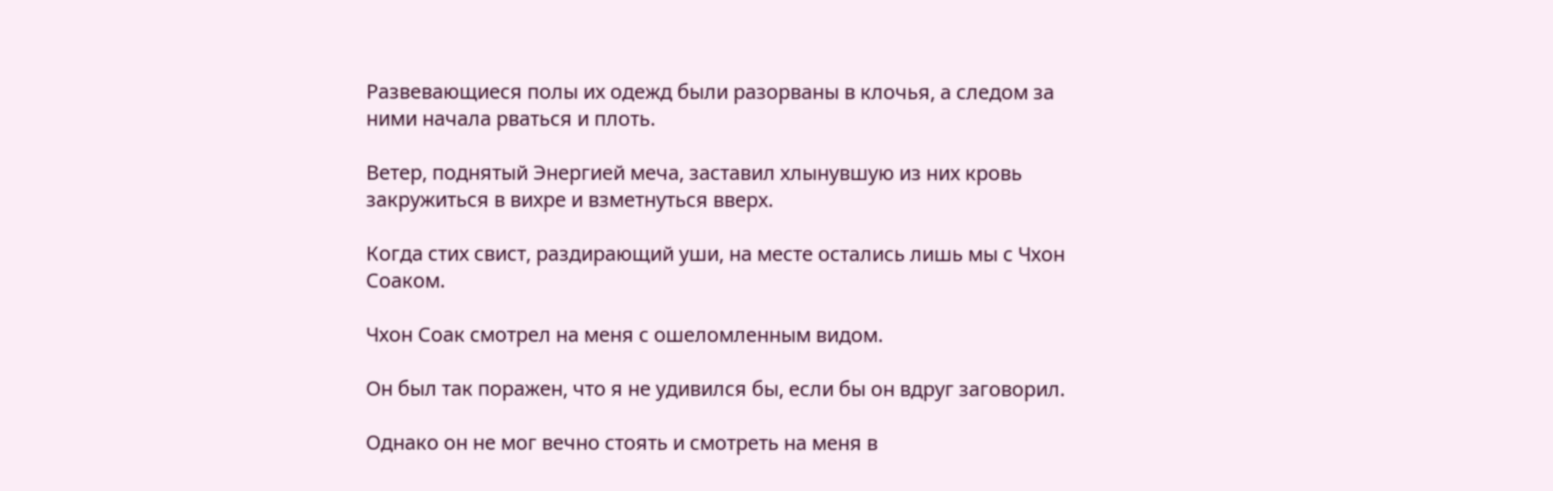Развевающиеся полы их одежд были разорваны в клочья, а следом за ними начала рваться и плоть.

Ветер, поднятый Энергией меча, заставил хлынувшую из них кровь закружиться в вихре и взметнуться вверх.

Когда стих свист, раздирающий уши, на месте остались лишь мы с Чхон Соаком.

Чхон Соак смотрел на меня с ошеломленным видом.

Он был так поражен, что я не удивился бы, если бы он вдруг заговорил.

Однако он не мог вечно стоять и смотреть на меня в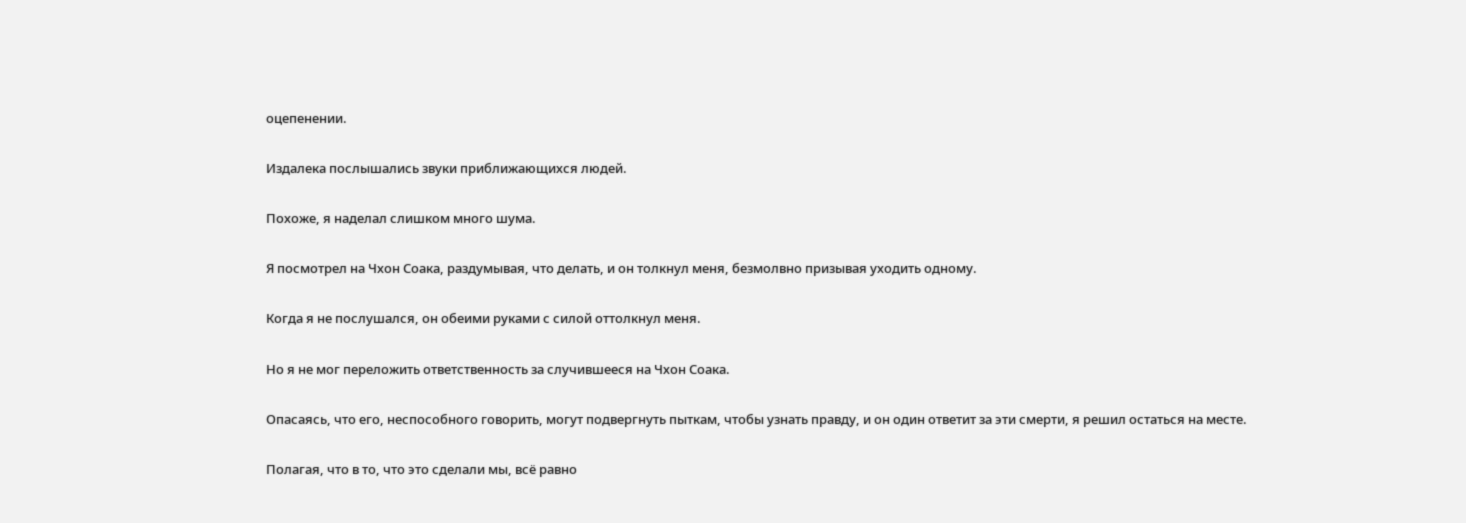оцепенении.

Издалека послышались звуки приближающихся людей.

Похоже, я наделал слишком много шума.

Я посмотрел на Чхон Соака, раздумывая, что делать, и он толкнул меня, безмолвно призывая уходить одному.

Когда я не послушался, он обеими руками с силой оттолкнул меня.

Но я не мог переложить ответственность за случившееся на Чхон Соака.

Опасаясь, что его, неспособного говорить, могут подвергнуть пыткам, чтобы узнать правду, и он один ответит за эти смерти, я решил остаться на месте.

Полагая, что в то, что это сделали мы, всё равно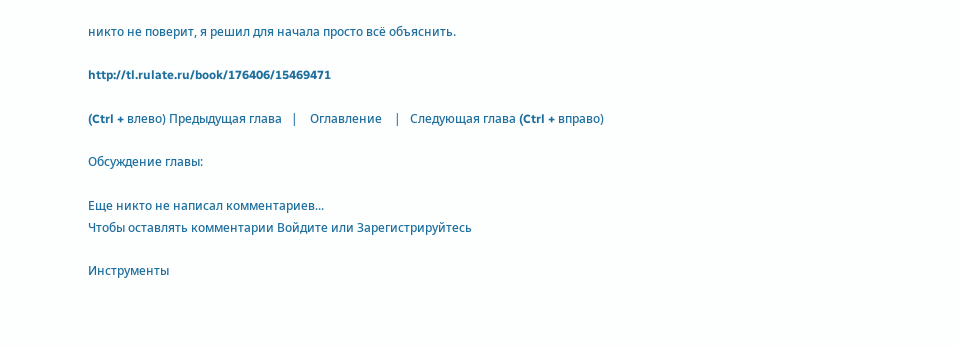никто не поверит, я решил для начала просто всё объяснить.

http://tl.rulate.ru/book/176406/15469471

(Ctrl + влево) Предыдущая глава   |    Оглавление    |   Следующая глава (Ctrl + вправо)

Обсуждение главы:

Еще никто не написал комментариев...
Чтобы оставлять комментарии Войдите или Зарегистрируйтесь

Инструменты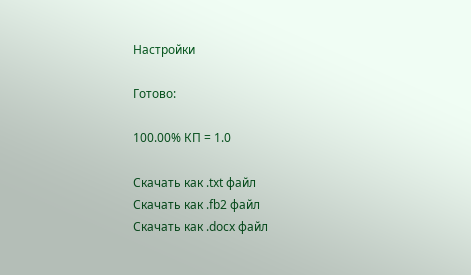Настройки

Готово:

100.00% КП = 1.0

Скачать как .txt файл
Скачать как .fb2 файл
Скачать как .docx файл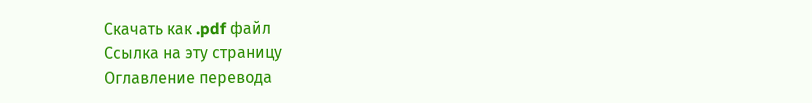Скачать как .pdf файл
Ссылка на эту страницу
Оглавление перевода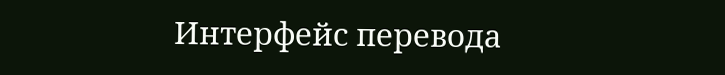Интерфейс перевода